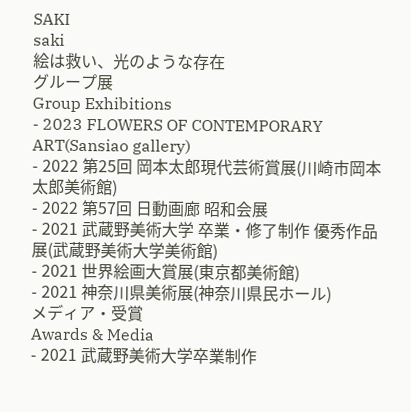SAKI
saki
絵は救い、光のような存在
グループ展
Group Exhibitions
- 2023 FLOWERS OF CONTEMPORARY ART(Sansiao gallery)
- 2022 第25回 岡本太郎現代芸術賞展(川崎市岡本太郎美術館)
- 2022 第57回 日動画廊 昭和会展
- 2021 武蔵野美術大学 卒業・修了制作 優秀作品展(武蔵野美術大学美術館)
- 2021 世界絵画大賞展(東京都美術館)
- 2021 神奈川県美術展(神奈川県民ホール)
メディア・受賞
Awards & Media
- 2021 武蔵野美術大学卒業制作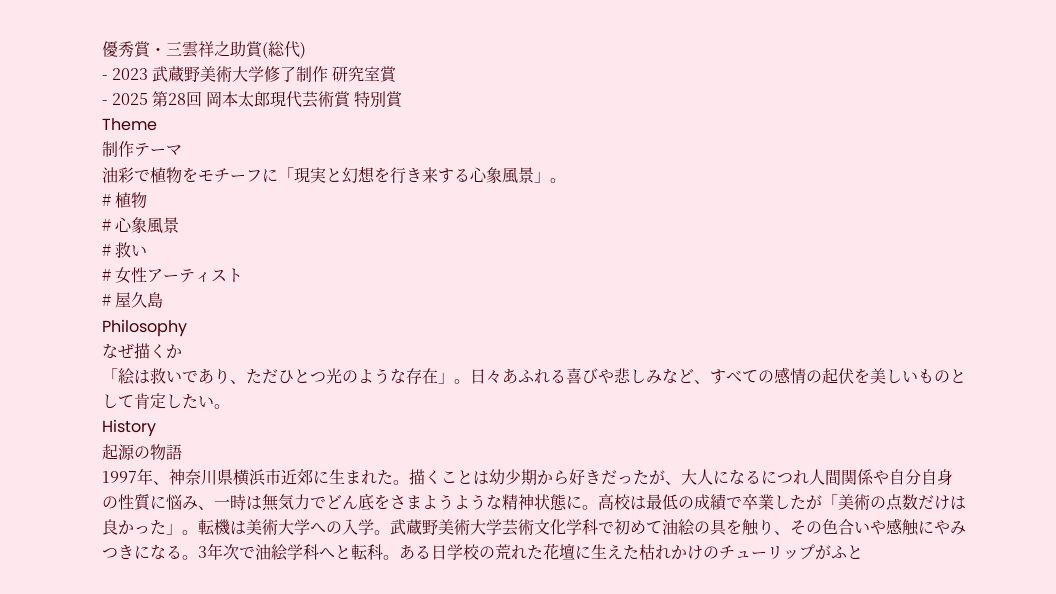優秀賞・三雲祥之助賞(総代)
- 2023 武蔵野美術大学修了制作 研究室賞
- 2025 第28回 岡本太郎現代芸術賞 特別賞
Theme
制作テーマ
油彩で植物をモチーフに「現実と幻想を行き来する心象風景」。
# 植物
# 心象風景
# 救い
# 女性アーティスト
# 屋久島
Philosophy
なぜ描くか
「絵は救いであり、ただひとつ光のような存在」。日々あふれる喜びや悲しみなど、すべての感情の起伏を美しいものとして肯定したい。
History
起源の物語
1997年、神奈川県横浜市近郊に生まれた。描くことは幼少期から好きだったが、大人になるにつれ人間関係や自分自身の性質に悩み、一時は無気力でどん底をさまようような精神状態に。高校は最低の成績で卒業したが「美術の点数だけは良かった」。転機は美術大学への入学。武蔵野美術大学芸術文化学科で初めて油絵の具を触り、その色合いや感触にやみつきになる。3年次で油絵学科へと転科。ある日学校の荒れた花壇に生えた枯れかけのチューリップがふと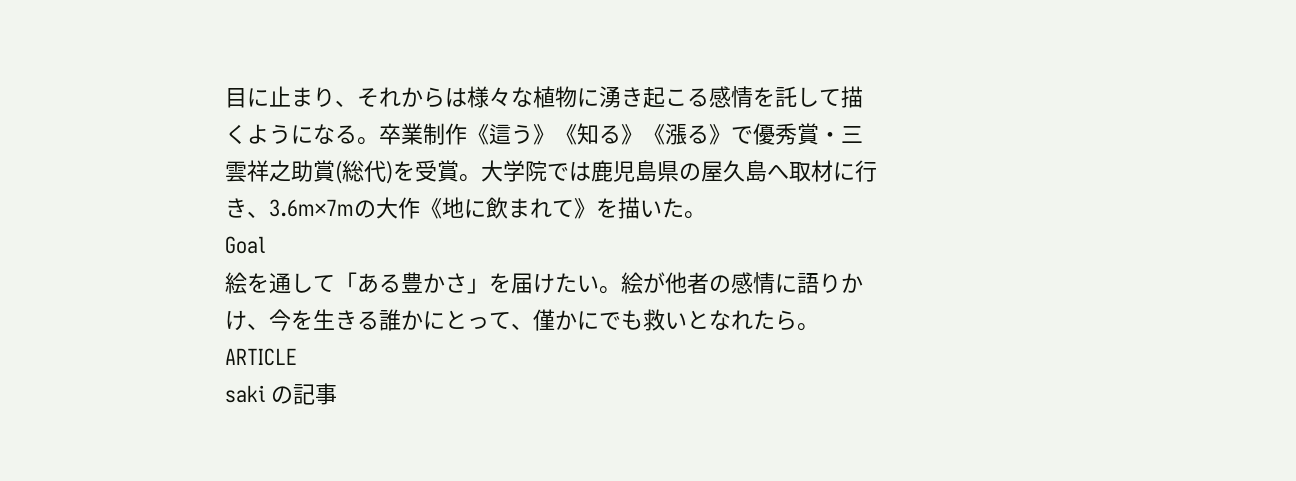目に止まり、それからは様々な植物に湧き起こる感情を託して描くようになる。卒業制作《這う》《知る》《漲る》で優秀賞・三雲祥之助賞(総代)を受賞。大学院では鹿児島県の屋久島へ取材に行き、3.6m×7mの大作《地に飲まれて》を描いた。
Goal
絵を通して「ある豊かさ」を届けたい。絵が他者の感情に語りかけ、今を生きる誰かにとって、僅かにでも救いとなれたら。
ARTICLE
saki の記事